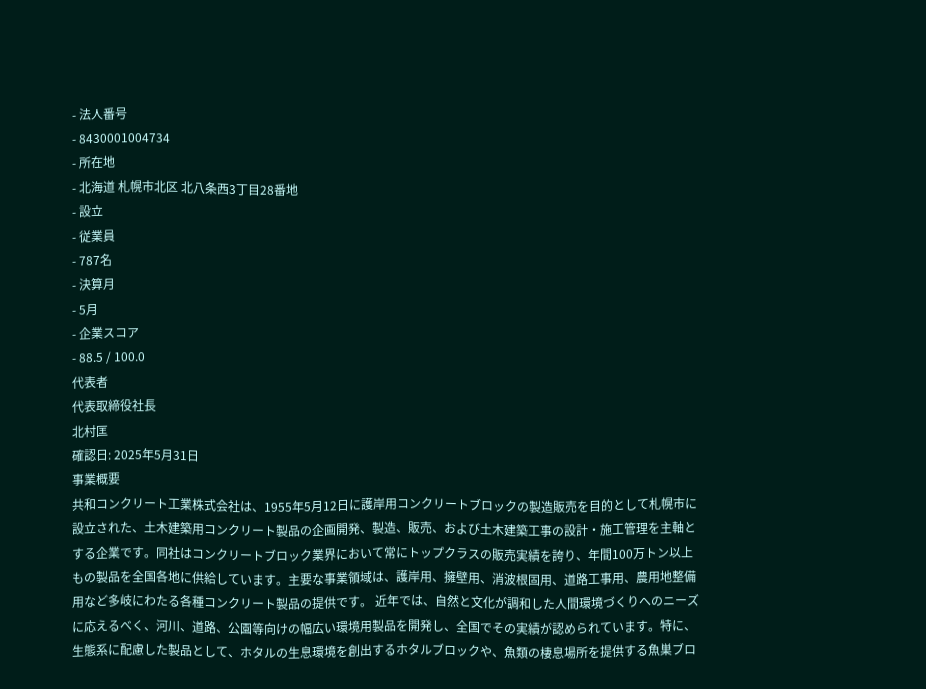- 法人番号
- 8430001004734
- 所在地
- 北海道 札幌市北区 北八条西3丁目28番地
- 設立
- 従業員
- 787名
- 決算月
- 5月
- 企業スコア
- 88.5 / 100.0
代表者
代表取締役社長
北村匡
確認日: 2025年5月31日
事業概要
共和コンクリート工業株式会社は、1955年5月12日に護岸用コンクリートブロックの製造販売を目的として札幌市に設立された、土木建築用コンクリート製品の企画開発、製造、販売、および土木建築工事の設計・施工管理を主軸とする企業です。同社はコンクリートブロック業界において常にトップクラスの販売実績を誇り、年間100万トン以上もの製品を全国各地に供給しています。主要な事業領域は、護岸用、擁壁用、消波根固用、道路工事用、農用地整備用など多岐にわたる各種コンクリート製品の提供です。 近年では、自然と文化が調和した人間環境づくりへのニーズに応えるべく、河川、道路、公園等向けの幅広い環境用製品を開発し、全国でその実績が認められています。特に、生態系に配慮した製品として、ホタルの生息環境を創出するホタルブロックや、魚類の棲息場所を提供する魚巣ブロ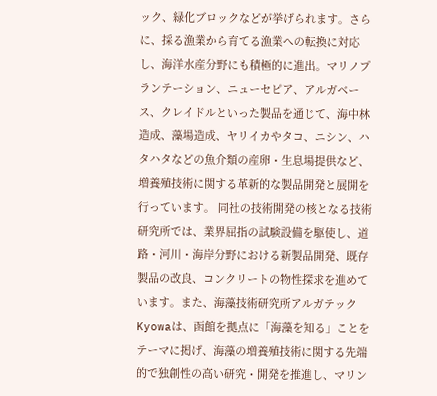ック、緑化ブロックなどが挙げられます。さらに、採る漁業から育てる漁業への転換に対応し、海洋水産分野にも積極的に進出。マリノプランテーション、ニューセピア、アルガベース、クレイドルといった製品を通じて、海中林造成、藻場造成、ヤリイカやタコ、ニシン、ハタハタなどの魚介類の産卵・生息場提供など、増養殖技術に関する革新的な製品開発と展開を行っています。 同社の技術開発の核となる技術研究所では、業界屈指の試験設備を駆使し、道路・河川・海岸分野における新製品開発、既存製品の改良、コンクリートの物性探求を進めています。また、海藻技術研究所アルガテックKyowaは、函館を拠点に「海藻を知る」ことをテーマに掲げ、海藻の増養殖技術に関する先端的で独創性の高い研究・開発を推進し、マリン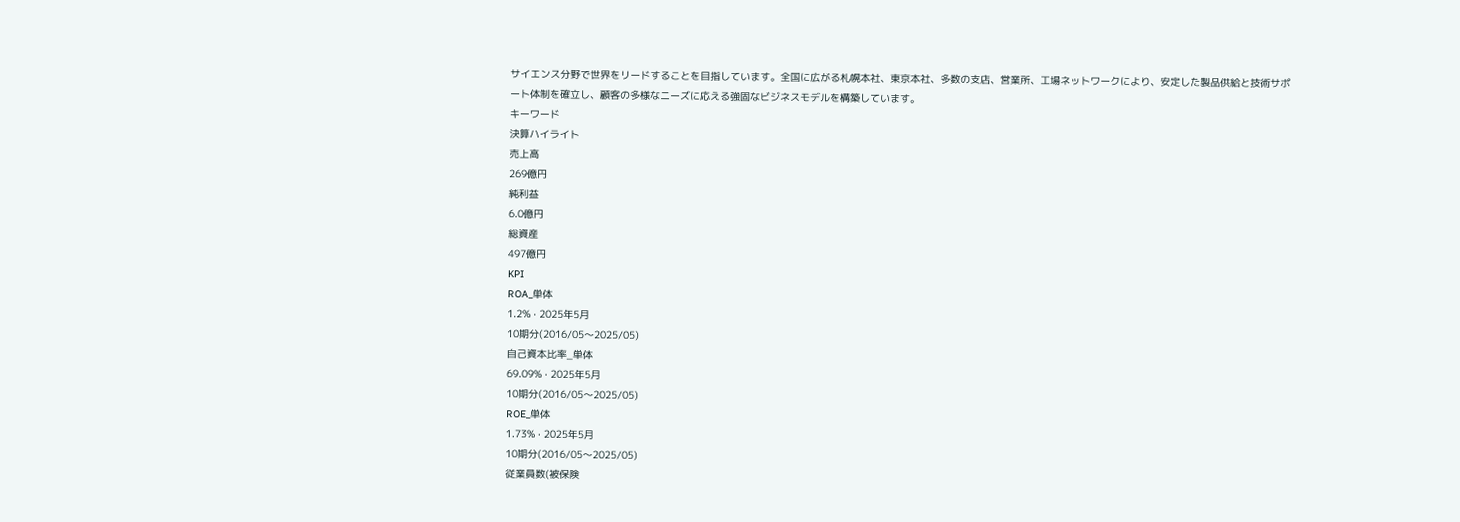サイエンス分野で世界をリードすることを目指しています。全国に広がる札幌本社、東京本社、多数の支店、営業所、工場ネットワークにより、安定した製品供給と技術サポート体制を確立し、顧客の多様なニーズに応える強固なビジネスモデルを構築しています。
キーワード
決算ハイライト
売上高
269億円
純利益
6.0億円
総資産
497億円
KPI
ROA_単体
1.2% · 2025年5月
10期分(2016/05〜2025/05)
自己資本比率_単体
69.09% · 2025年5月
10期分(2016/05〜2025/05)
ROE_単体
1.73% · 2025年5月
10期分(2016/05〜2025/05)
従業員数(被保険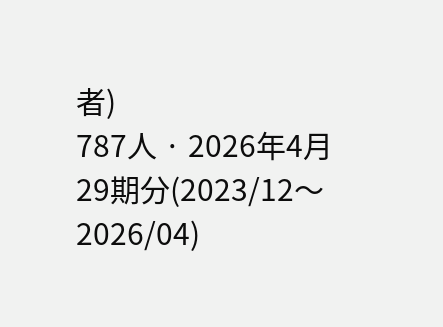者)
787人 · 2026年4月
29期分(2023/12〜2026/04)